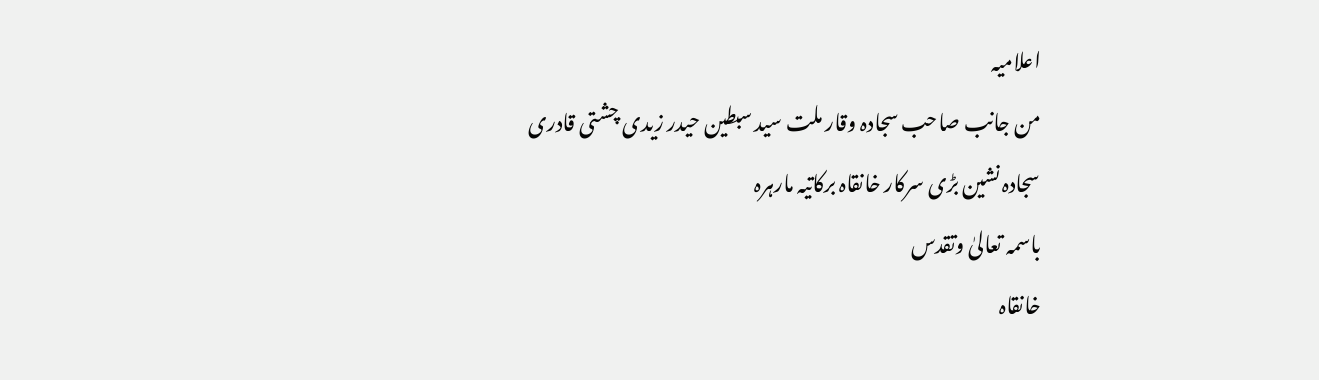اعلامیہ
من جانب صاحب سجادہ وقار ملت سید سبطین حیدر زیدی چشتی قادری
سجادہ نشین بڑی سرکار خانقاہ برکاتیہ مارہرہ
باسمہ تعالیٰ وتقدس
خانقاہ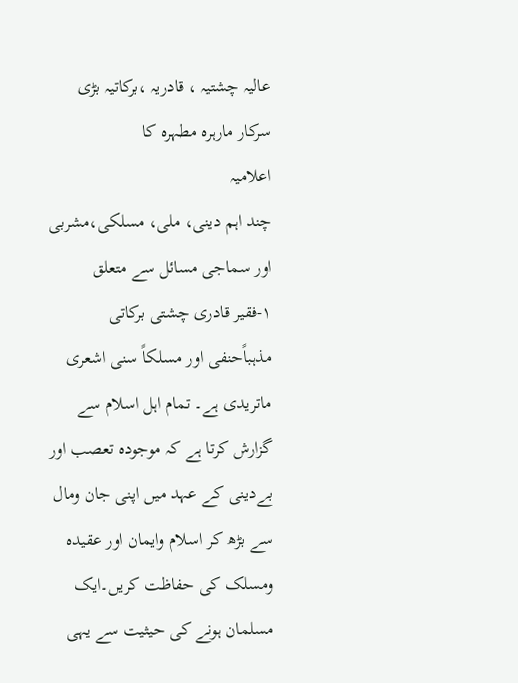عالیہ چشتیہ ، قادریہ ،برکاتیہ بڑی سرکار مارہرہ مطہرہ کا
اعلامیہ
چند اہم دینی، ملی، مسلکی،مشربی اور سماجی مسائل سے متعلق
۱-فقیر قادری چشتی برکاتی مذہباًحنفی اور مسلکاً سنی اشعری ماتریدی ہے۔ تمام اہل اسلام سے گزارش کرتا ہے کہ موجودہ تعصب اور بےدینی کے عہد میں اپنی جان ومال سے بڑھ کر اسلام وایمان اور عقیدہ ومسلک کی حفاظت کریں۔ایک مسلمان ہونے کی حیثیت سے یہی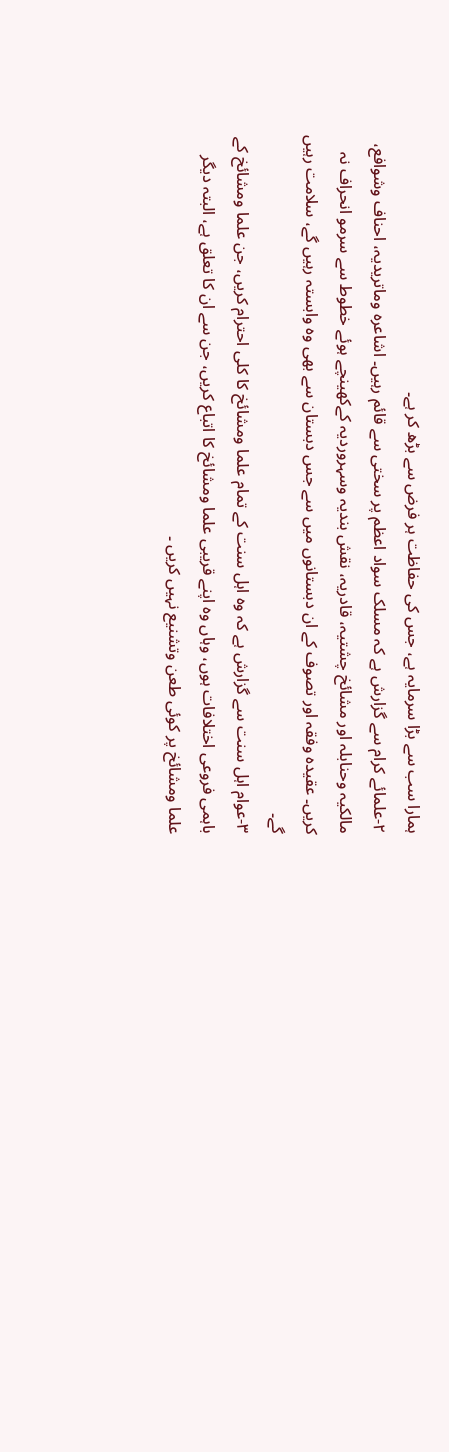ہمارا سب سے بڑا سرمایہ ہے، جس کی حفاظت ہر فرض سے بڑھ کر ہے۔
۲-علمائے کرام سے گزارش ہے کہ مسلک سواد اعظم پر سختی سے قائم رہیں۔ اشاعرہ وماتریدیہ، احناف وشوافع، مالکیہ وحنابلہ اور مشائخ چشتیہ، قادریہ، نقش بندیہ وسہروردیہ کےکھینچے ہوئے خطوط سے سرمو انحراف نہ کریں۔ عقیدہ وفقہ اور تصوف کے ان دبستانوں میں سے جس دبستان سے بھی وہ وابستہ رہیں گے، سلامت رہیں گے۔
۳-عوام اہل سنت سے گزارش ہے کہ وہ اہل سنت کے تمام علما ومشائخ کا کلی احترام کریں، جن علما ومشائخ کے باہمی فروعی اختلافات ہوں، وہاں وہ اپنے قریبی علما ومشائخ کا اتباع کریں، جن سے ان کا تعلق ہے، البتہ دیگر علما ومشائخ پر کوئی طعن وتشنیع نہیں کریں ۔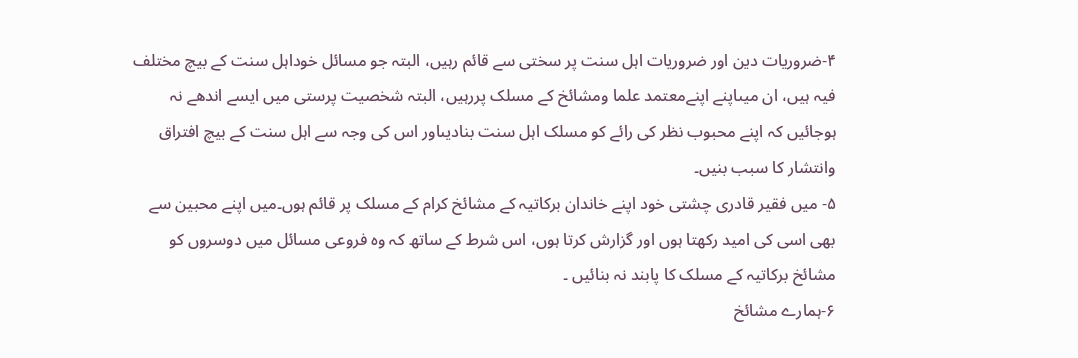۴-ضروریات دین اور ضروریات اہل سنت پر سختی سے قائم رہیں، البتہ جو مسائل خوداہل سنت کے بیچ مختلف فیہ ہیں، ان میںاپنے اپنےمعتمد علما ومشائخ کے مسلک پررہیں، البتہ شخصیت پرستی میں ایسے اندھے نہ ہوجائیں کہ اپنے محبوب نظر کی رائے کو مسلک اہل سنت بنادیںاور اس کی وجہ سے اہل سنت کے بیچ افتراق وانتشار کا سبب بنیں۔
۵- میں فقیر قادری چشتی خود اپنے خاندان برکاتیہ کے مشائخ کرام کے مسلک پر قائم ہوں۔میں اپنے محبین سے بھی اسی کی امید رکھتا ہوں اور گزارش کرتا ہوں، اس شرط کے ساتھ کہ وہ فروعی مسائل میں دوسروں کو مشائخ برکاتیہ کے مسلک کا پابند نہ بنائیں ۔
۶-ہمارے مشائخ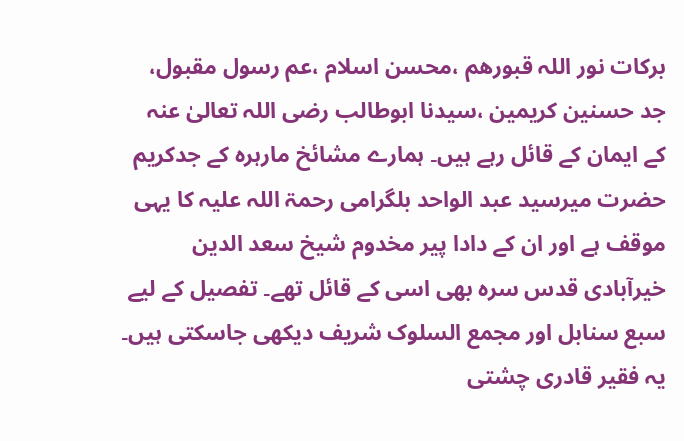برکات نور اللہ قبورھم ،محسن اسلام ،عم رسول مقبول، جد حسنین کریمین ،سیدنا ابوطالب رضی اللہ تعالیٰ عنہ کے ایمان کے قائل رہے ہیں۔ ہمارے مشائخ مارہرہ کے جدکریم حضرت میرسید عبد الواحد بلگرامی رحمۃ اللہ علیہ کا یہی موقف ہے اور ان کے دادا پیر مخدوم شیخ سعد الدین خیرآبادی قدس سرہ بھی اسی کے قائل تھے۔ تفصیل کے لیے سبع سنابل اور مجمع السلوک شریف دیکھی جاسکتی ہیں۔ یہ فقیر قادری چشتی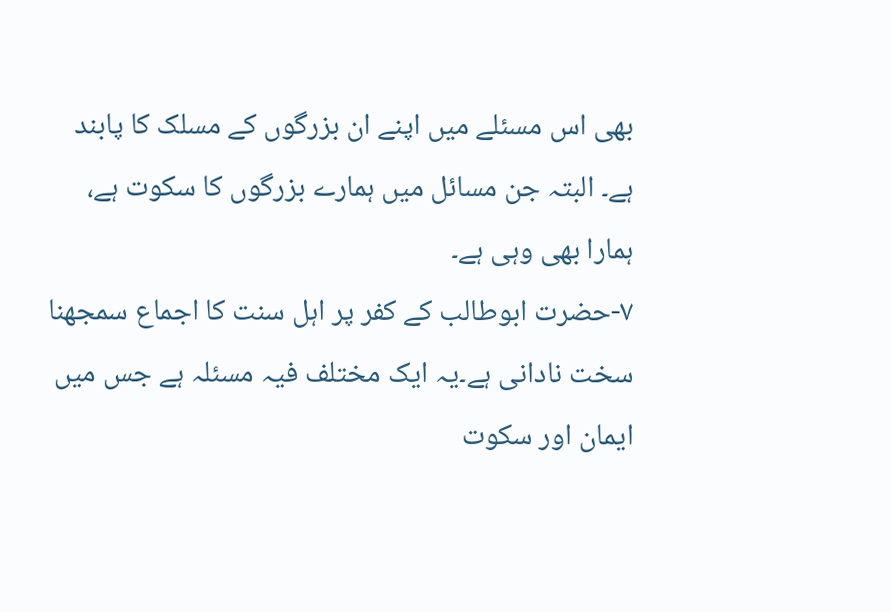بھی اس مسئلے میں اپنے ان بزرگوں کے مسلک کا پابند ہے۔ البتہ جن مسائل میں ہمارے بزرگوں کا سکوت ہے، ہمارا بھی وہی ہے۔
۷-حضرت ابوطالب کے کفر پر اہل سنت کا اجماع سمجھنا سخت نادانی ہے۔یہ ایک مختلف فیہ مسئلہ ہے جس میں ایمان اور سکوت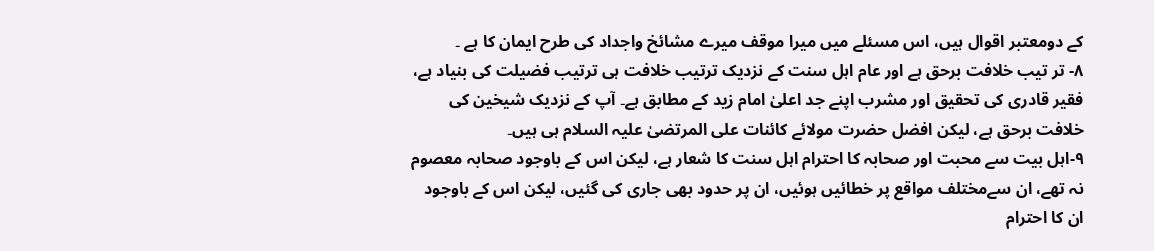کے دومعتبر اقوال ہیں، اس مسئلے میں میرا موقف میرے مشائخ واجداد کی طرح ایمان کا ہے ۔
۸- تر تیب خلافت برحق ہے اور عام اہل سنت کے نزدیک ترتیب خلافت ہی ترتیب فضیلت کی بنیاد ہے، فقیر قادری کی تحقیق اور مشرب اپنے جد اعلیٰ امام زید کے مطابق ہے۔ آپ کے نزدیک شیخین کی خلافت برحق ہے، لیکن افضل حضرت مولائے کائنات علی المرتضیٰ علیہ السلام ہی ہیں۔
۹-اہل بیت سے محبت اور صحابہ کا احترام اہل سنت کا شعار ہے، لیکن اس کے باوجود صحابہ معصوم نہ تھے، ان سےمختلف مواقع پر خطائیں ہوئیں، ان پر حدود بھی جاری کی گئیں، لیکن اس کے باوجود ان کا احترام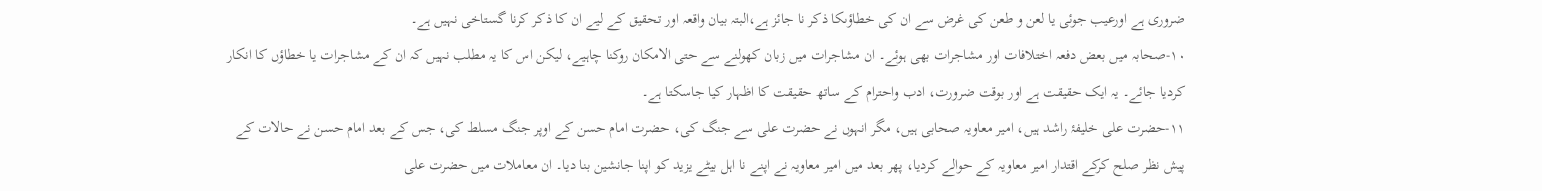ضروری ہے اورعیب جوئی یا لعن و طعن کی غرض سے ان کی خطاؤںکا ذکر نا جائز ہے،البتہ بیان واقعہ اور تحقیق کے لیے ان کا ذکر کرنا گستاخی نہیں ہے۔
۱۰-صحابہ میں بعض دفعہ اختلافات اور مشاجرات بھی ہوئے۔ ان مشاجرات میں زبان کھولنے سے حتی الامکان روکنا چاہیے، لیکن اس کا یہ مطلب نہیں کہ ان کے مشاجرات یا خطاؤں کا انکار کردیا جائے۔ یہ ایک حقیقت ہے اور بوقت ضرورت، ادب واحترام کے ساتھ حقیقت کا اظہار کیا جاسکتا ہے۔
۱۱-حضرت علی خلیفۂ راشد ہیں، امیر معاویہ صحابی ہیں، مگر انہوں نے حضرت علی سے جنگ کی، حضرت امام حسن کے اوپر جنگ مسلط کی، جس کے بعد امام حسن نے حالات کے پیش نظر صلح کرکے اقتدار امیر معاویہ کے حوالے کردیا، پھر بعد میں امیر معاویہ نے اپنے نا اہل بیٹے یزید کو اپنا جانشین بنا دیا۔ ان معاملات میں حضرت علی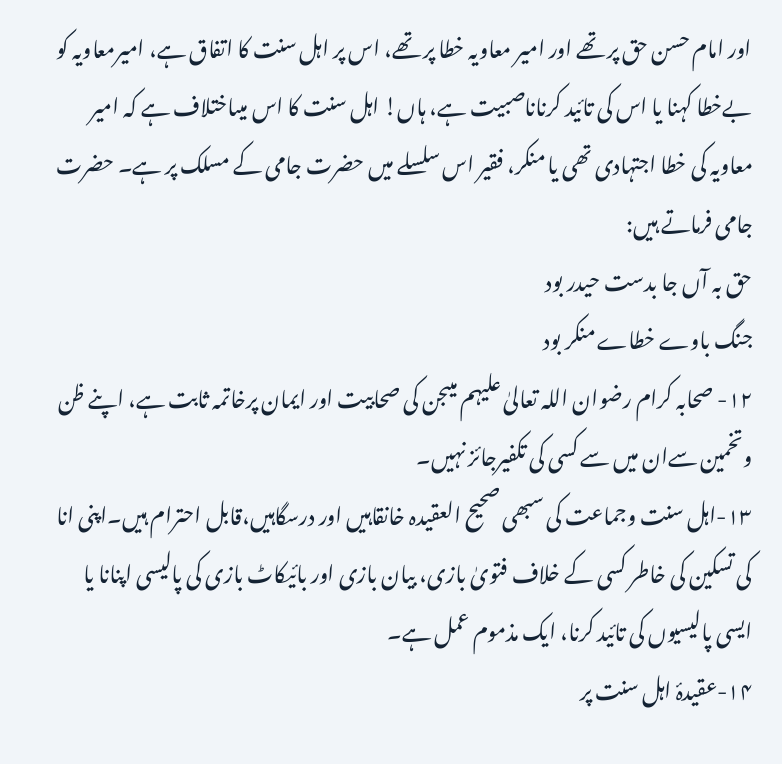اور امام حسن حق پر تھے اور امیر معاویہ خطا پر تھے، اس پر اہل سنت کا اتفاق ہے، امیرمعاویہ کو بےخطا کہنا یا اس کی تائید کرناناصبیت ہے، ہاں! اہل سنت کا اس میںاختلاف ہے کہ امیر معاویہ کی خطا اجتہادی تھی یا منکر، فقیر اس سلسلے میں حضرت جامی کے مسلک پر ہے۔ حضرت جامی فرماتے ہیں:
حق بہ آں جا بدست حیدر بود
جنگ باوے خطاے منکر بود
۱۲- صحابہ کرام رضوان اللہ تعالیٰ علیہم میںجن کی صحابیت اور ایمان پرخاتمہ ثابت ہے، اپنے ظن وتخمین سےان میں سے کسی کی تکفیرجائز نہیں۔
۱۳-اہل سنت وجماعت کی سبھی صحیح العقیدہ خانقاہیں اور درسگاہیں،قابل احترام ہیں۔اپنی انا کی تسکین کی خاطر کسی کے خلاف فتویٰ بازی، بیان بازی اور بائیکاٹ بازی کی پالیسی اپنانا یا ایسی پالیسیوں کی تائید کرنا، ایک مذموم عمل ہے۔
۱۴-عقیدۂ اہل سنت پر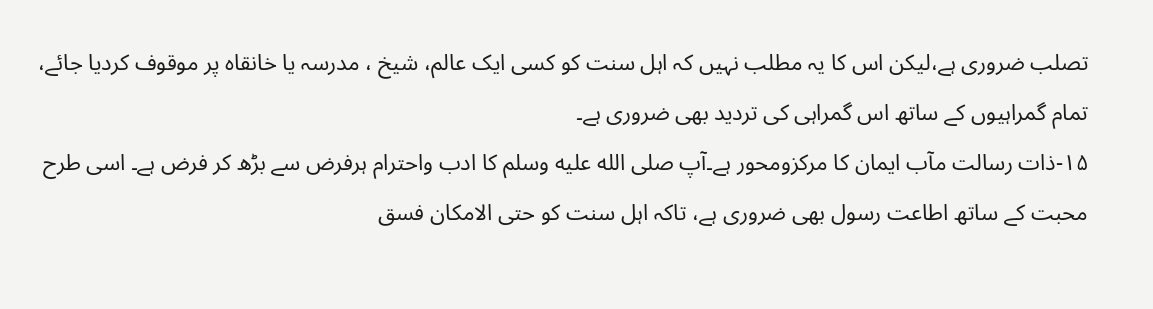تصلب ضروری ہے،لیکن اس کا یہ مطلب نہیں کہ اہل سنت کو کسی ایک عالم، شیخ ، مدرسہ یا خانقاہ پر موقوف کردیا جائے، تمام گمراہیوں کے ساتھ اس گمراہی کی تردید بھی ضروری ہے۔
۱۵-ذات رسالت مآب ایمان کا مرکزومحور ہے۔آپ صلى الله عليه وسلم کا ادب واحترام ہرفرض سے بڑھ کر فرض ہے۔ اسی طرح محبت کے ساتھ اطاعت رسول بھی ضروری ہے، تاکہ اہل سنت کو حتی الامکان فسق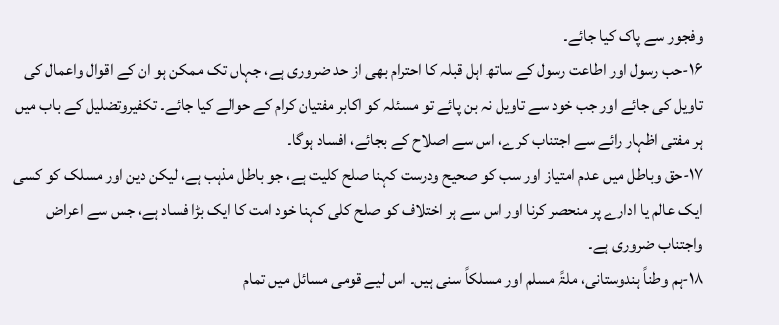وفجور سے پاک کیا جائے۔
۱۶-حب رسول اور اطاعت رسول کے ساتھ اہل قبلہ کا احترام بھی از حد ضروری ہے، جہاں تک ممکن ہو ان کے اقوال واعمال کی تاویل کی جائے اور جب خود سے تاویل نہ بن پائے تو مسئلہ کو اکابر مفتیان کرام کے حوالے کیا جائے۔ تکفیروتضلیل کے باب میں ہر مفتی اظہار رائے سے اجتناب کرے، اس سے اصلاح کے بجائے، افساد ہوگا۔
۱۷-حق وباطل میں عدم امتیاز اور سب کو صحیح ودرست کہنا صلح کلیت ہے، جو باطل مذہب ہے، لیکن دین اور مسلک کو کسی ایک عالم یا ادارے پر منحصر کرنا اور اس سے ہر اختلاف کو صلح کلی کہنا خود امت کا ایک بڑا فساد ہے، جس سے اعراض واجتناب ضروری ہے۔
۱۸-ہم وطناً ہندوستانی، ملۃً مسلم اور مسلکاً سنی ہیں۔ اس لیے قومی مسائل میں تمام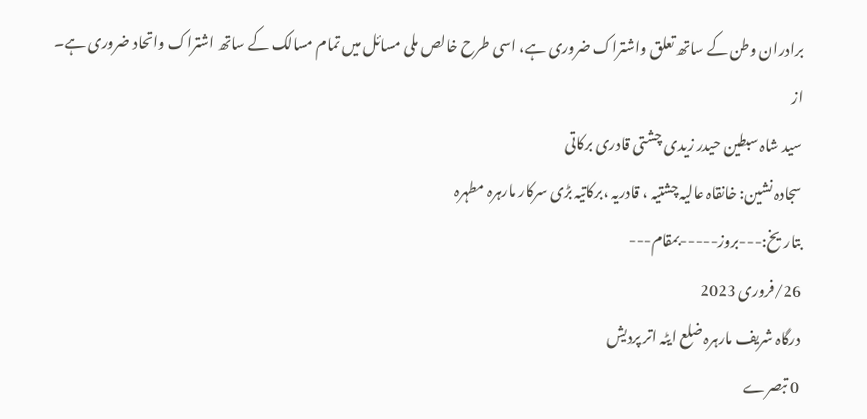برادران وطن کے ساتھ تعلق واشتراک ضروری ہے، اسی طرح خالص ملی مسائل میں تمام مسالک کے ساتھ اشتراک واتحاد ضروری ہے۔
از
سید شاہ سبطین حیدر زیدی چشتی قادری برکاتی
سجادہ نشین: خانقاہ عالیہ چشتیہ ، قادریہ ،برکاتیہ بڑی سرکار مارہرہ مطہرہ
بتاریخ:---بروز-----بمقام---
26/فروری 2023
درگاہ شریف مارہرہ ضلع ایٹہ اتر پردیش
0 تبصرے